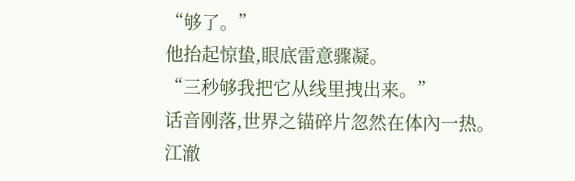“够了。”
他抬起惊蛰,眼底雷意骤凝。
“三秒够我把它从线里拽出来。”
话音刚落,世界之锚碎片忽然在体內一热。
江澈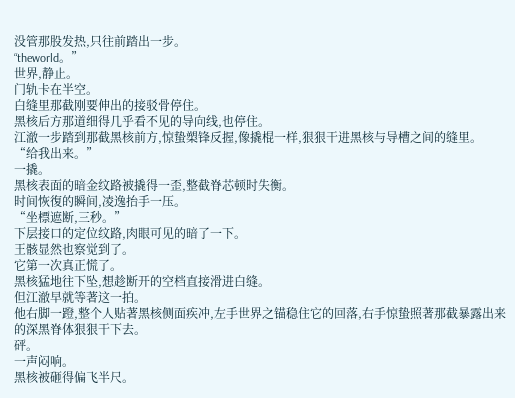没管那股发热,只往前踏出一步。
“theworld。”
世界,静止。
门轨卡在半空。
白缝里那截刚要伸出的接驳骨停住。
黑核后方那道细得几乎看不见的导向线,也停住。
江澈一步踏到那截黑核前方,惊蛰槊锋反握,像撬棍一样,狠狠干进黑核与导槽之间的缝里。
“给我出来。”
一撬。
黑核表面的暗金纹路被撬得一歪,整截脊芯顿时失衡。
时间恢復的瞬间,凌逸抬手一压。
“坐標遮断,三秒。”
下层接口的定位纹路,肉眼可见的暗了一下。
王骸显然也察觉到了。
它第一次真正慌了。
黑核猛地往下坠,想趁断开的空档直接滑进白缝。
但江澈早就等著这一拍。
他右脚一蹬,整个人贴著黑核侧面疾冲,左手世界之锚稳住它的回落,右手惊蛰照著那截暴露出来的深黑脊体狠狠干下去。
砰。
一声闷响。
黑核被砸得偏飞半尺。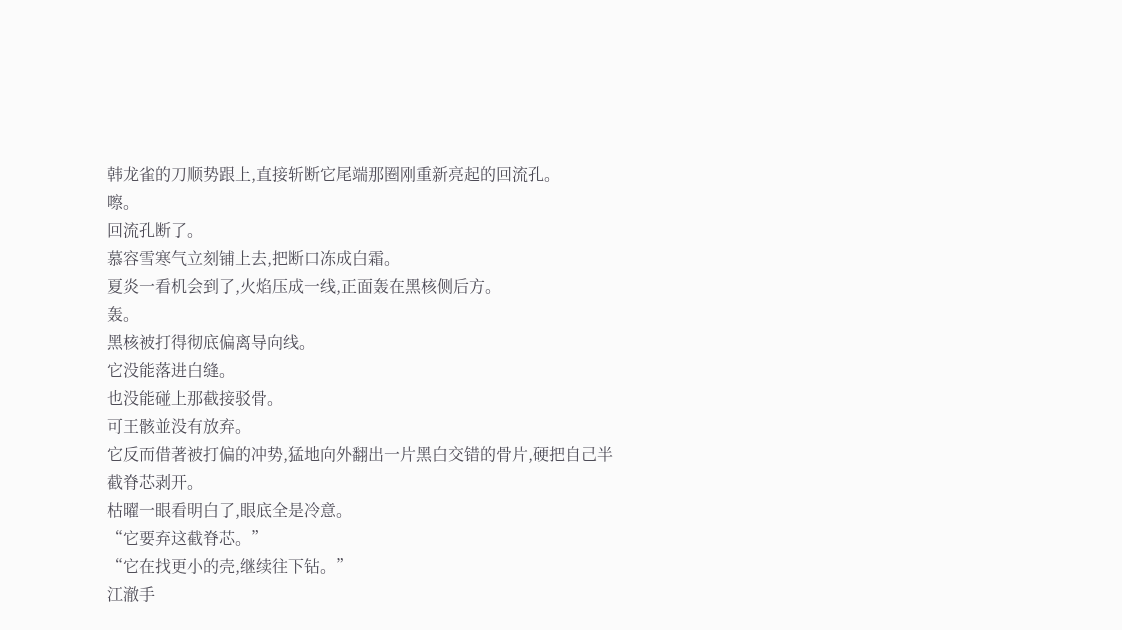韩龙雀的刀顺势跟上,直接斩断它尾端那圈刚重新亮起的回流孔。
嚓。
回流孔断了。
慕容雪寒气立刻铺上去,把断口冻成白霜。
夏炎一看机会到了,火焰压成一线,正面轰在黑核侧后方。
轰。
黑核被打得彻底偏离导向线。
它没能落进白缝。
也没能碰上那截接驳骨。
可王骸並没有放弃。
它反而借著被打偏的冲势,猛地向外翻出一片黑白交错的骨片,硬把自己半截脊芯剥开。
枯曜一眼看明白了,眼底全是冷意。
“它要弃这截脊芯。”
“它在找更小的壳,继续往下钻。”
江澈手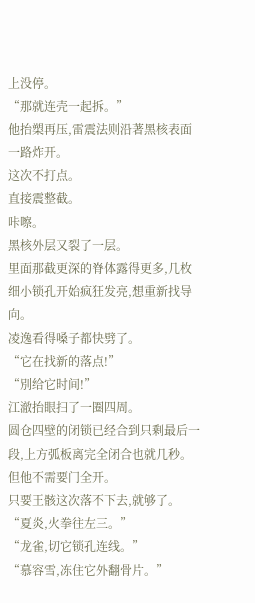上没停。
“那就连壳一起拆。”
他抬槊再压,雷震法则沿著黑核表面一路炸开。
这次不打点。
直接震整截。
咔嚓。
黑核外层又裂了一层。
里面那截更深的脊体露得更多,几枚细小锁孔开始疯狂发亮,想重新找导向。
凌逸看得嗓子都快劈了。
“它在找新的落点!”
“別给它时间!”
江澈抬眼扫了一圈四周。
圆仓四壁的闭锁已经合到只剩最后一段,上方弧板离完全闭合也就几秒。
但他不需要门全开。
只要王骸这次落不下去,就够了。
“夏炎,火拳往左三。”
“龙雀,切它锁孔连线。”
“慕容雪,冻住它外翻骨片。”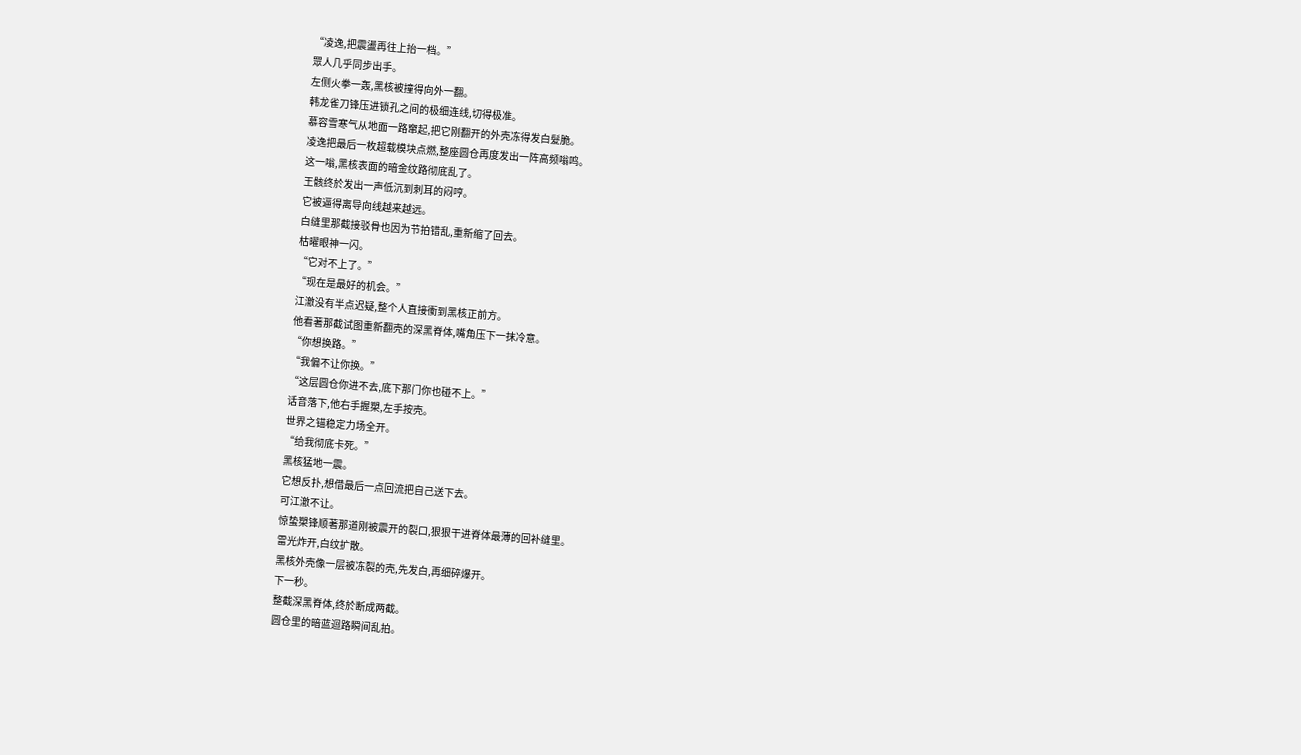“凌逸,把震盪再往上抬一档。”
眾人几乎同步出手。
左侧火拳一轰,黑核被撞得向外一翻。
韩龙雀刀锋压进锁孔之间的极细连线,切得极准。
慕容雪寒气从地面一路窜起,把它刚翻开的外壳冻得发白髮脆。
凌逸把最后一枚超载模块点燃,整座圆仓再度发出一阵高频嗡鸣。
这一嗡,黑核表面的暗金纹路彻底乱了。
王骸终於发出一声低沉到刺耳的闷哼。
它被逼得离导向线越来越远。
白缝里那截接驳骨也因为节拍错乱,重新缩了回去。
枯曜眼神一闪。
“它对不上了。”
“现在是最好的机会。”
江澈没有半点迟疑,整个人直接衝到黑核正前方。
他看著那截试图重新翻壳的深黑脊体,嘴角压下一抹冷意。
“你想换路。”
“我偏不让你换。”
“这层圆仓你进不去,底下那门你也碰不上。”
话音落下,他右手握槊,左手按壳。
世界之锚稳定力场全开。
“给我彻底卡死。”
黑核猛地一震。
它想反扑,想借最后一点回流把自己送下去。
可江澈不让。
惊蛰槊锋顺著那道刚被震开的裂口,狠狠干进脊体最薄的回补缝里。
雷光炸开,白纹扩散。
黑核外壳像一层被冻裂的壳,先发白,再细碎爆开。
下一秒。
整截深黑脊体,终於断成两截。
圆仓里的暗蓝迴路瞬间乱拍。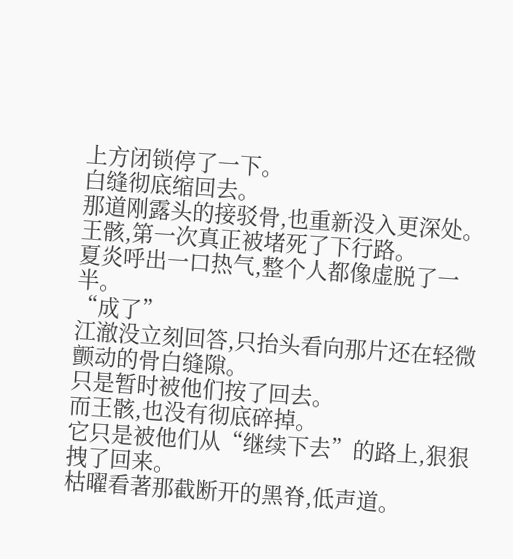上方闭锁停了一下。
白缝彻底缩回去。
那道刚露头的接驳骨,也重新没入更深处。
王骸,第一次真正被堵死了下行路。
夏炎呼出一口热气,整个人都像虚脱了一半。
“成了”
江澈没立刻回答,只抬头看向那片还在轻微颤动的骨白缝隙。
只是暂时被他们按了回去。
而王骸,也没有彻底碎掉。
它只是被他们从“继续下去”的路上,狠狠拽了回来。
枯曜看著那截断开的黑脊,低声道。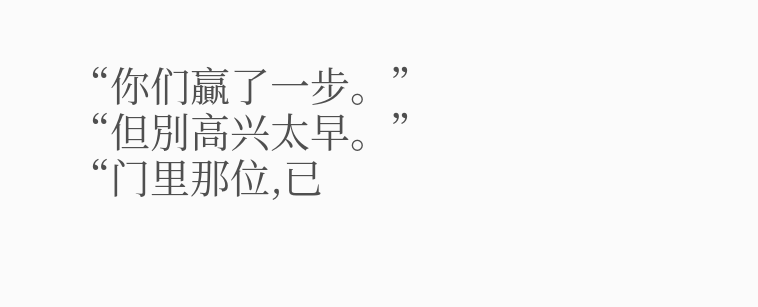“你们贏了一步。”
“但別高兴太早。”
“门里那位,已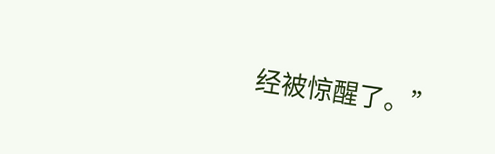经被惊醒了。”